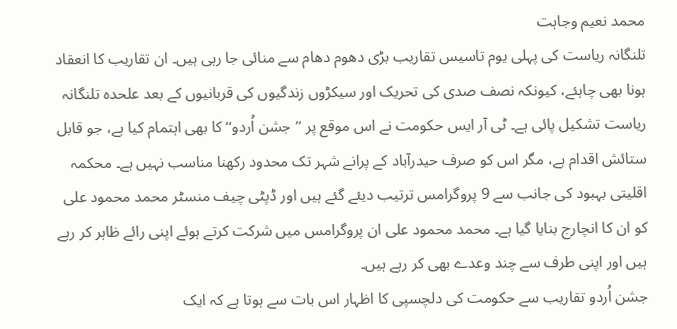محمد نعیم وجاہت
تلنگانہ ریاست کی پہلی یوم تاسیس تقاریب بڑی دھوم دھام سے منائی جا رہی ہیں۔ ان تقاریب کا انعقاد ہونا بھی چاہئے، کیونکہ نصف صدی کی تحریک اور سیکڑوں زندگیوں کی قربانیوں کے بعد علحدہ تلنگانہ ریاست تشکیل پائی ہے۔ ٹی آر ایس حکومت نے اس موقع پر ’’جشن اُردو‘‘ کا بھی اہتمام کیا ہے، جو قابل ستائش اقدام ہے، مگر اس کو صرف حیدرآباد کے پرانے شہر تک محدود رکھنا مناسب نہیں ہے۔ محکمہ اقلیتی بہبود کی جانب سے 9 پروگرامس ترتیب دیئے گئے ہیں اور ڈپٹی چیف منسٹر محمد محمود علی کو ان کا انچارج بنایا گیا ہے۔ محمد محمود علی ان پروگرامس میں شرکت کرتے ہوئے اپنی رائے ظاہر کر رہے ہیں اور اپنی طرف سے چند وعدے بھی کر رہے ہیں۔
جشن اُردو تقاریب سے حکومت کی دلچسپی کا اظہار اس بات سے ہوتا ہے کہ ایک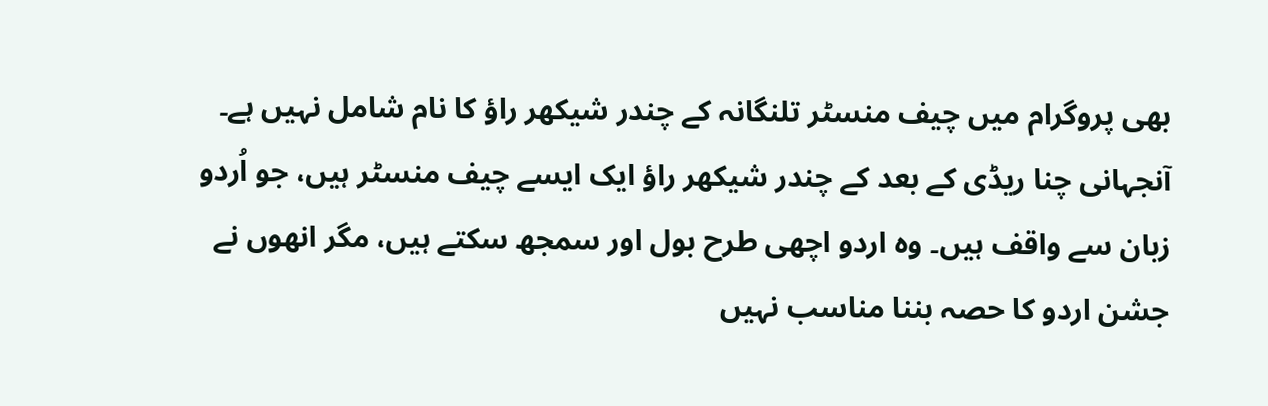بھی پروگرام میں چیف منسٹر تلنگانہ کے چندر شیکھر راؤ کا نام شامل نہیں ہے۔ آنجہانی چنا ریڈی کے بعد کے چندر شیکھر راؤ ایک ایسے چیف منسٹر ہیں، جو اُردو زبان سے واقف ہیں۔ وہ اردو اچھی طرح بول اور سمجھ سکتے ہیں، مگر انھوں نے جشن اردو کا حصہ بننا مناسب نہیں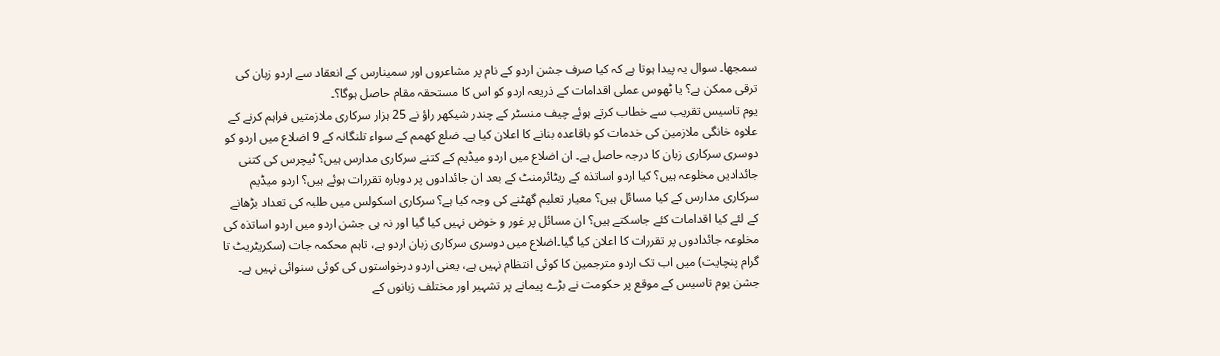سمجھا۔ سوال یہ پیدا ہوتا ہے کہ کیا صرف جشن اردو کے نام پر مشاعروں اور سمینارس کے انعقاد سے اردو زبان کی ترقی ممکن ہے؟ یا ٹھوس عملی اقدامات کے ذریعہ اردو کو اس کا مستحقہ مقام حاصل ہوگا؟۔
یوم تاسیس تقریب سے خطاب کرتے ہوئے چیف منسٹر کے چندر شیکھر راؤ نے 25 ہزار سرکاری ملازمتیں فراہم کرنے کے علاوہ خانگی ملازمین کی خدمات کو باقاعدہ بنانے کا اعلان کیا ہے۔ ضلع کھمم کے سواء تلنگانہ کے 9 اضلاع میں اردو کو دوسری سرکاری زبان کا درجہ حاصل ہے۔ ان اضلاع میں اردو میڈیم کے کتنے سرکاری مدارس ہیں؟ ٹیچرس کی کتنی جائدادیں مخلوعہ ہیں؟ کیا اردو اساتذہ کے ریٹائرمنٹ کے بعد ان جائدادوں پر دوبارہ تقررات ہوئے ہیں؟ اردو میڈیم سرکاری مدارس کے کیا مسائل ہیں؟ معیار تعلیم گھٹنے کی وجہ کیا ہے؟ سرکاری اسکولس میں طلبہ کی تعداد بڑھانے کے لئے کیا اقدامات کئے جاسکتے ہیں؟ ان مسائل پر غور و خوض نہیں کیا گیا اور نہ ہی جشن اردو میں اردو اساتذہ کی مخلوعہ جائدادوں پر تقررات کا اعلان کیا گیا۔اضلاع میں دوسری سرکاری زبان اردو ہے، تاہم محکمہ جات (سکریٹریٹ تا گرام پنچایت) میں اب تک اردو مترجمین کا کوئی انتظام نہیں ہے، یعنی اردو درخواستوں کی کوئی سنوائی نہیں ہے۔ جشن یوم تاسیس کے موقع پر حکومت نے بڑے پیمانے پر تشہیر اور مختلف زبانوں کے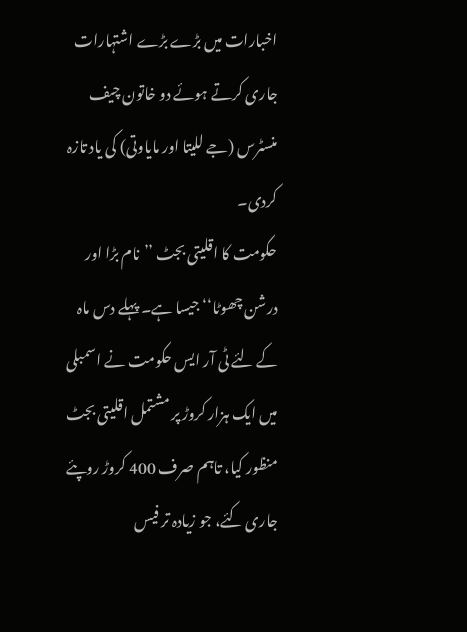اخبارات میں بڑے بڑے اشتہارات جاری کرتے ہوئے دو خاتون چیف منسٹرس (جے للیتا اور مایاوتی) کی یاد تازہ کردی۔
حکومت کا اقلیتی بجٹ ’’نام بڑا اور درشن چھوٹا‘‘ جیسا ہے۔ پہلے دس ماہ کے لئے ٹی آر ایس حکومت نے اسمبلی میں ایک ہزار کروڑ پر مشتمل اقلیتی بجٹ منظور کیا، تاہم صرف 400 کروڑ روپئے جاری کئے، جو زیادہ تر فیس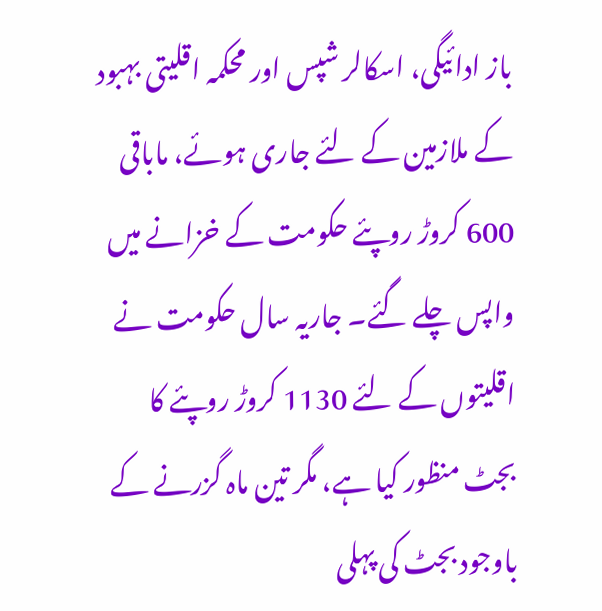باز ادائیگی، اسکالر شپس اور محکمہ اقلیتی بہبود کے ملازمین کے لئے جاری ہوئے، ماباقی 600 کروڑ روپئے حکومت کے خزانے میں واپس چلے گئے۔ جاریہ سال حکومت نے اقلیتوں کے لئے 1130 کروڑ روپئے کا بجٹ منظور کیا ہے، مگر تین ماہ گزرنے کے باوجود بجٹ کی پہلی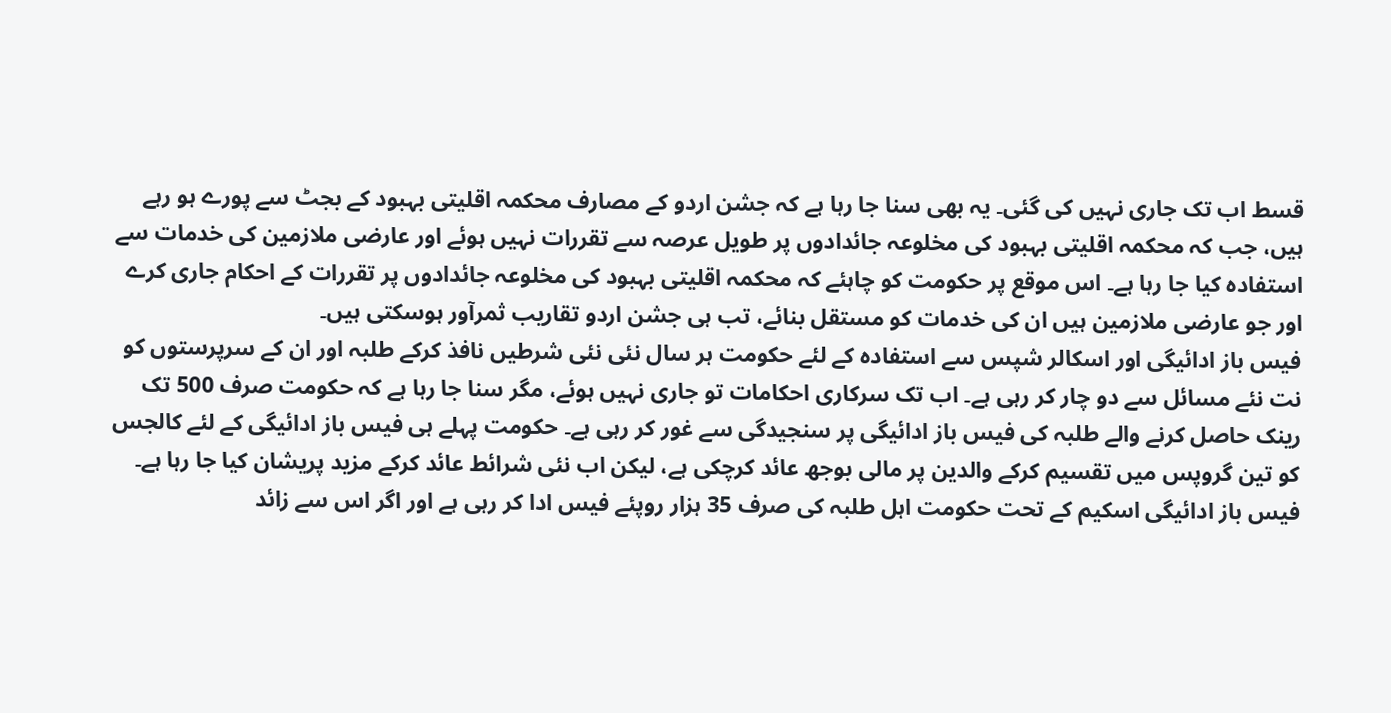قسط اب تک جاری نہیں کی گئی۔ یہ بھی سنا جا رہا ہے کہ جشن اردو کے مصارف محکمہ اقلیتی بہبود کے بجٹ سے پورے ہو رہے ہیں، جب کہ محکمہ اقلیتی بہبود کی مخلوعہ جائدادوں پر طویل عرصہ سے تقررات نہیں ہوئے اور عارضی ملازمین کی خدمات سے استفادہ کیا جا رہا ہے۔ اس موقع پر حکومت کو چاہئے کہ محکمہ اقلیتی بہبود کی مخلوعہ جائدادوں پر تقررات کے احکام جاری کرے اور جو عارضی ملازمین ہیں ان کی خدمات کو مستقل بنائے، تب ہی جشن اردو تقاریب ثمرآور ہوسکتی ہیں۔
فیس باز ادائیگی اور اسکالر شپس سے استفادہ کے لئے حکومت ہر سال نئی نئی شرطیں نافذ کرکے طلبہ اور ان کے سرپرستوں کو نت نئے مسائل سے دو چار کر رہی ہے۔ اب تک سرکاری احکامات تو جاری نہیں ہوئے، مگر سنا جا رہا ہے کہ حکومت صرف 500 تک رینک حاصل کرنے والے طلبہ کی فیس باز ادائیگی پر سنجیدگی سے غور کر رہی ہے۔ حکومت پہلے ہی فیس باز ادائیگی کے لئے کالجس کو تین گروپس میں تقسیم کرکے والدین پر مالی بوجھ عائد کرچکی ہے، لیکن اب نئی شرائط عائد کرکے مزید پریشان کیا جا رہا ہے۔ فیس باز ادائیگی اسکیم کے تحت حکومت اہل طلبہ کی صرف 35 ہزار روپئے فیس ادا کر رہی ہے اور اگر اس سے زائد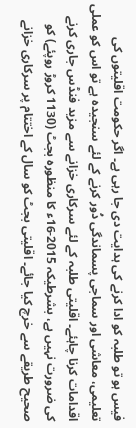فیس ہو تو طلبہ کو ادا کرنے کی ہدایت دی جا رہی ہے۔ اگر حکومت اقلیتوں کی تعلیمی، معاشی اور سماجی پسماندگی دُور کرنے کے لئے سنجیدہ ہے تو اس کو عملی اقدامات کرنا چاہئے۔ اقلیتی طلبہ کے لئے سرکاری خزانے سے مزید فنڈس جاری کرنے کی ضرورت نہیں ہے، بشرطیکہ 2015-16ء کا منظورہ بجٹ (1130 کروڑ روپئے) کو صحیح طریقے سے خرچ کیا جائے۔ اقلیتی بجٹ کو سال کے اختتام پر سرکاری خزانے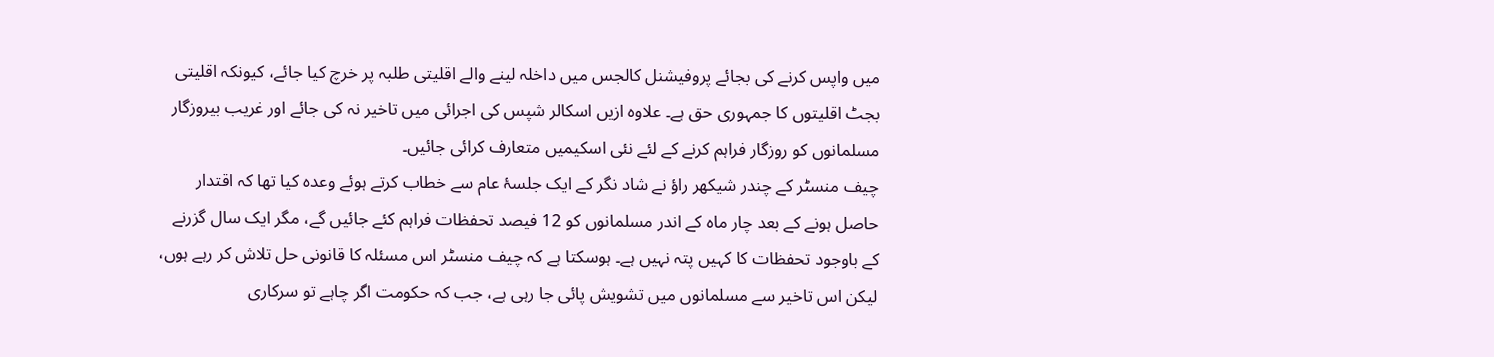میں واپس کرنے کی بجائے پروفیشنل کالجس میں داخلہ لینے والے اقلیتی طلبہ پر خرچ کیا جائے، کیونکہ اقلیتی بجٹ اقلیتوں کا جمہوری حق ہے۔ علاوہ ازیں اسکالر شپس کی اجرائی میں تاخیر نہ کی جائے اور غریب بیروزگار مسلمانوں کو روزگار فراہم کرنے کے لئے نئی اسکیمیں متعارف کرائی جائیں۔
چیف منسٹر کے چندر شیکھر راؤ نے شاد نگر کے ایک جلسۂ عام سے خطاب کرتے ہوئے وعدہ کیا تھا کہ اقتدار حاصل ہونے کے بعد چار ماہ کے اندر مسلمانوں کو 12 فیصد تحفظات فراہم کئے جائیں گے، مگر ایک سال گزرنے کے باوجود تحفظات کا کہیں پتہ نہیں ہے۔ ہوسکتا ہے کہ چیف منسٹر اس مسئلہ کا قانونی حل تلاش کر رہے ہوں، لیکن اس تاخیر سے مسلمانوں میں تشویش پائی جا رہی ہے، جب کہ حکومت اگر چاہے تو سرکاری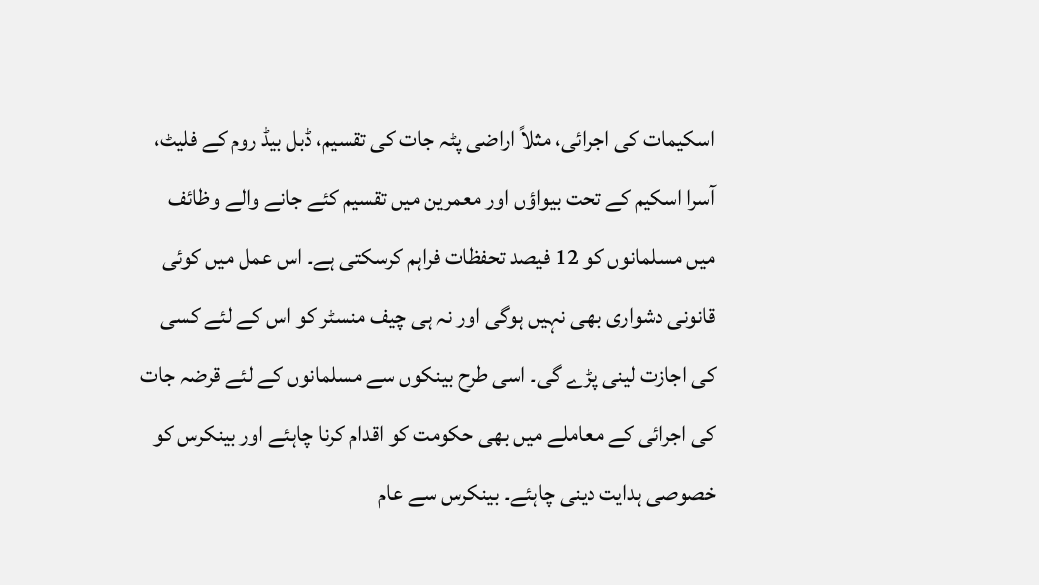اسکیمات کی اجرائی، مثلاً اراضی پٹہ جات کی تقسیم، ڈبل بیڈ روم کے فلیٹ، آسرا اسکیم کے تحت بیواؤں اور معمرین میں تقسیم کئے جانے والے وظائف میں مسلمانوں کو 12 فیصد تحفظات فراہم کرسکتی ہے۔ اس عمل میں کوئی قانونی دشواری بھی نہیں ہوگی اور نہ ہی چیف منسٹر کو اس کے لئے کسی کی اجازت لینی پڑے گی۔ اسی طرح بینکوں سے مسلمانوں کے لئے قرضہ جات کی اجرائی کے معاملے میں بھی حکومت کو اقدام کرنا چاہئے اور بینکرس کو خصوصی ہدایت دینی چاہئے۔ بینکرس سے عام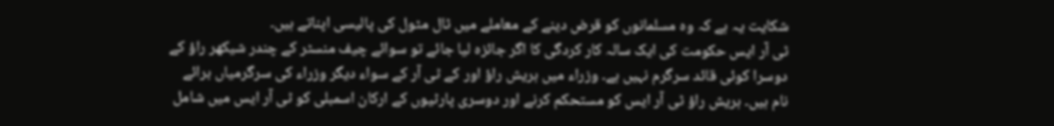شکایت یہ ہے کہ وہ مسلمانوں کو قرض دینے کے معاملے میں ٹال مٹول کی پالیسی اپناتے ہیں۔
ٹی آر ایس حکومت کی ایک سالہ کار کردگی کا اگر جائزہ لیا جائے تو سوائے چیف منسٹر کے چندر شیکھر راؤ کے دوسرا کوئی قائد سرگرم نہیں ہے۔ وزراء میں ہریش راؤ اور کے ٹی آر کے سواء دیگر وزراء کی سرگرمیاں برائے نام ہیں۔ ہریش راؤ ٹی آر ایس کو مستحکم کرنے اور دوسری پارٹیوں کے ارکان اسمبلی کو ٹی آر ایس میں شامل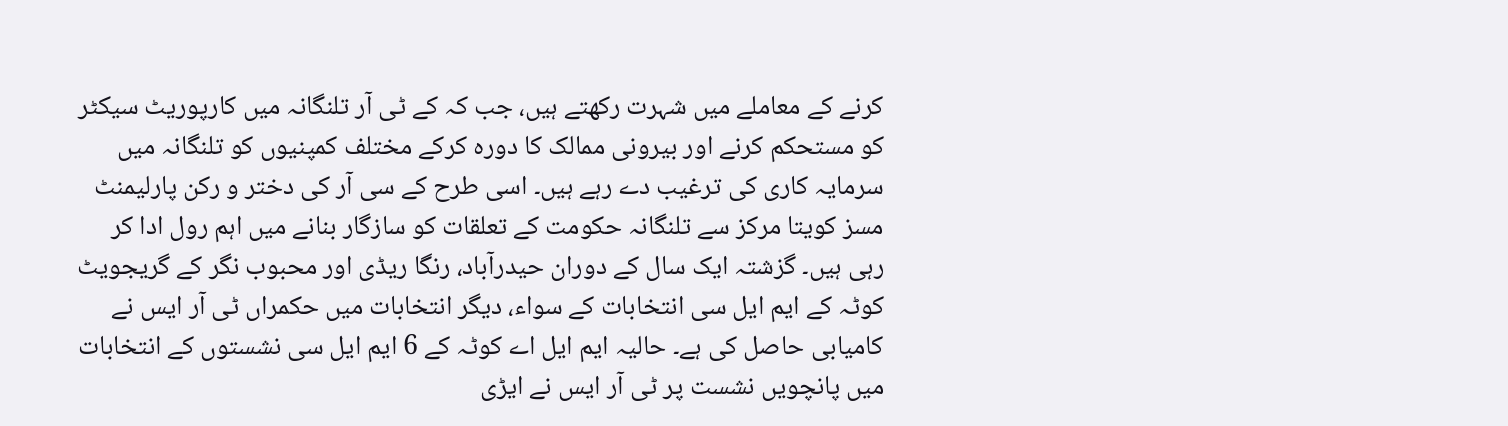کرنے کے معاملے میں شہرت رکھتے ہیں، جب کہ کے ٹی آر تلنگانہ میں کارپوریٹ سیکٹر کو مستحکم کرنے اور بیرونی ممالک کا دورہ کرکے مختلف کمپنیوں کو تلنگانہ میں سرمایہ کاری کی ترغیب دے رہے ہیں۔ اسی طرح کے سی آر کی دختر و رکن پارلیمنٹ مسز کویتا مرکز سے تلنگانہ حکومت کے تعلقات کو سازگار بنانے میں اہم رول ادا کر رہی ہیں۔ گزشتہ ایک سال کے دوران حیدرآباد، رنگا ریڈی اور محبوب نگر کے گریجویٹ کوٹہ کے ایم ایل سی انتخابات کے سواء، دیگر انتخابات میں حکمراں ٹی آر ایس نے کامیابی حاصل کی ہے۔ حالیہ ایم ایل اے کوٹہ کے 6 ایم ایل سی نشستوں کے انتخابات میں پانچویں نشست پر ٹی آر ایس نے ایڑی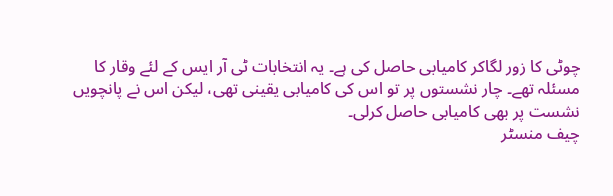چوٹی کا زور لگاکر کامیابی حاصل کی ہے۔ یہ انتخابات ٹی آر ایس کے لئے وقار کا مسئلہ تھے۔ چار نشستوں پر تو اس کی کامیابی یقینی تھی، لیکن اس نے پانچویں نشست پر بھی کامیابی حاصل کرلی۔
چیف منسٹر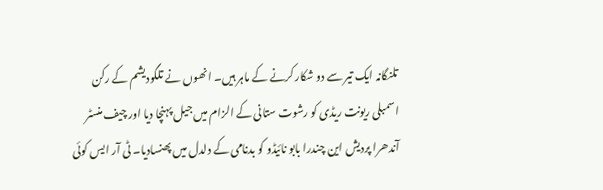تلنگانہ ایک تیر سے دو شکار کرنے کے ماہر ہیں۔ انھوں نے تلگودیشم کے رکن اسمبلی ریونت ریڈی کو رشوت ستانی کے الزام میں جیل پہنچا دیا اور چیف منسٹر آندھرا پردیش این چندرا بابو نائیڈو کو بدنامی کے دلدل میں پھنسادیا۔ ٹی آر ایس کوئی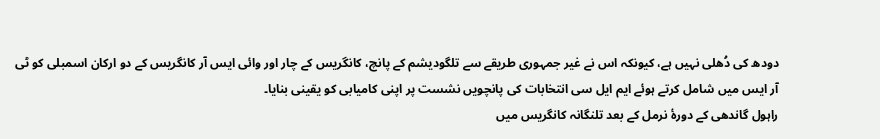دودھ کی دُھلی نہیں ہے، کیونکہ اس نے غیر جمہوری طریقے سے تلگودیشم کے پانچ، کانگریس کے چار اور وائی ایس آر کانگریس کے دو ارکان اسمبلی کو ٹی آر ایس میں شامل کرتے ہوئے ایم ایل سی انتخابات کی پانچویں نشست پر اپنی کامیابی کو یقینی بنایا۔
راہول گاندھی کے دورۂ نرمل کے بعد تلنگانہ کانگریس میں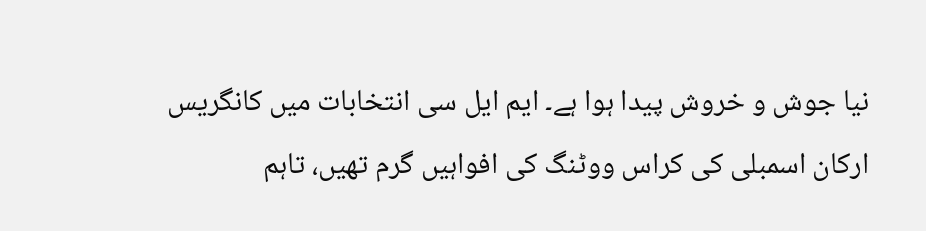نیا جوش و خروش پیدا ہوا ہے۔ ایم ایل سی انتخابات میں کانگریس ارکان اسمبلی کی کراس ووٹنگ کی افواہیں گرم تھیں، تاہم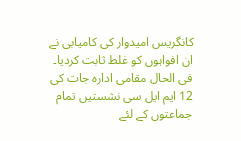کانگریس امیدوار کی کامیابی نے ان افواہوں کو غلط ثابت کردیا۔ فی الحال مقامی ادارہ جات کی 12 ایم ایل سی نشستیں تمام جماعتوں کے لئے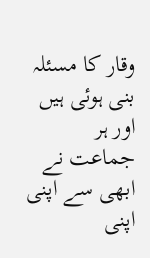وقار کا مسئلہ بنی ہوئی ہیں اور ہر جماعت نے ابھی سے اپنی اپنی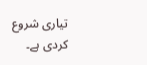تیاری شروع کردی ہے۔